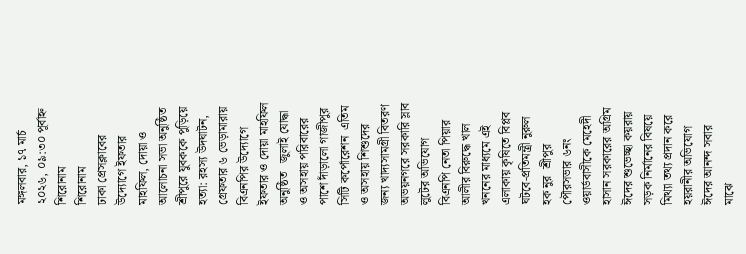মঙ্গলবার, ১৭ মার্চ ২০২৬, ০৯:৩০ পূর্বাহ্ন
শিরোনাম
শিরোনাম
ঢাকা প্রেসক্লাবের উদ্যোগে ইফতার মাহফিল, দোয়া ও আলোচনা সভা অনুষ্ঠিত শ্রীপুরে যুবককে পুড়িয়ে হত্যা: রহস্য উদঘাটন, গ্রেফতার ৬ ভেড়ামারায় বিএনপির উদ্যোগে ইফতার ও দোয়া মাহফিল অনুষ্ঠিত   জুলাই যোদ্ধা ও অসহায় পরিবারের পাশে দাঁড়ালো গাজীপুর সিটি কর্পোরেশন  এতিম ও অসহায় শিশুদের জন্য খাদ্যসামগ্রী বিতরণ অভয়নগরে সরকারি স্লাব লুটের অভিযোগ বিএনপি নেতা পিয়ার আলীর বিরুদ্ধে খাল খননের মাধ্যমে এই এলাকায় কৃষিতে বিপ্লব ঘটবে-প্রতিমন্ত্রী নুরুল হক নুর  শ্রীপুর পৌরসভার ৬নং ওয়ার্ডবাসীকে মেহেদী হাসান সরকারের অগ্রিম ঈদের শুভেচ্ছা কয়রায় সড়ক নির্মানের বিষয়ে মিথ্যা তথ্য প্রদান করে হয়রানীর অভিযোগ  ঈদের আনন্দ সবার মাঝে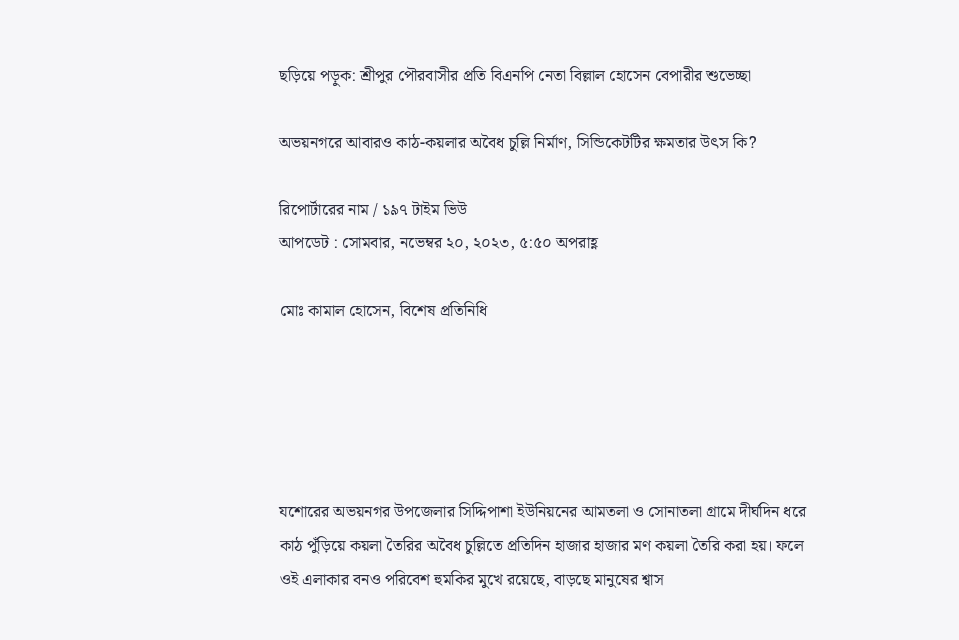ছড়িয়ে পড়ুক: শ্রীপুর পৌরবাসীর প্রতি বিএনপি নেতা বিল্লাল হোসেন বেপারীর শুভেচ্ছা

অভয়নগরে আবারও কাঠ-কয়লার অবৈধ চুল্লি নির্মাণ, সিন্ডিকেটটির ক্ষমতার উৎস কি?

রিপোর্টারের নাম / ১৯৭ টাইম ভিউ
আপডেট : সোমবার, নভেম্বর ২০, ২০২৩, ৫:৫০ অপরাহ্ণ

মোঃ কামাল হোসেন, বিশেষ প্রতিনিধি





যশোরের অভয়নগর উপজেলার সিদ্দিপাশা ইউনিয়নের আমতলা ও সোনাতলা গ্রামে দীর্ঘদিন ধরে কাঠ পুঁড়িয়ে কয়লা তৈরির অবৈধ চুল্লিতে প্রতিদিন হাজার হাজার মণ কয়লা তৈরি করা হয়। ফলে ওই এলাকার বনও পরিবেশ হুমকির মুখে রয়েছে, বাড়ছে মানুষের শ্বাস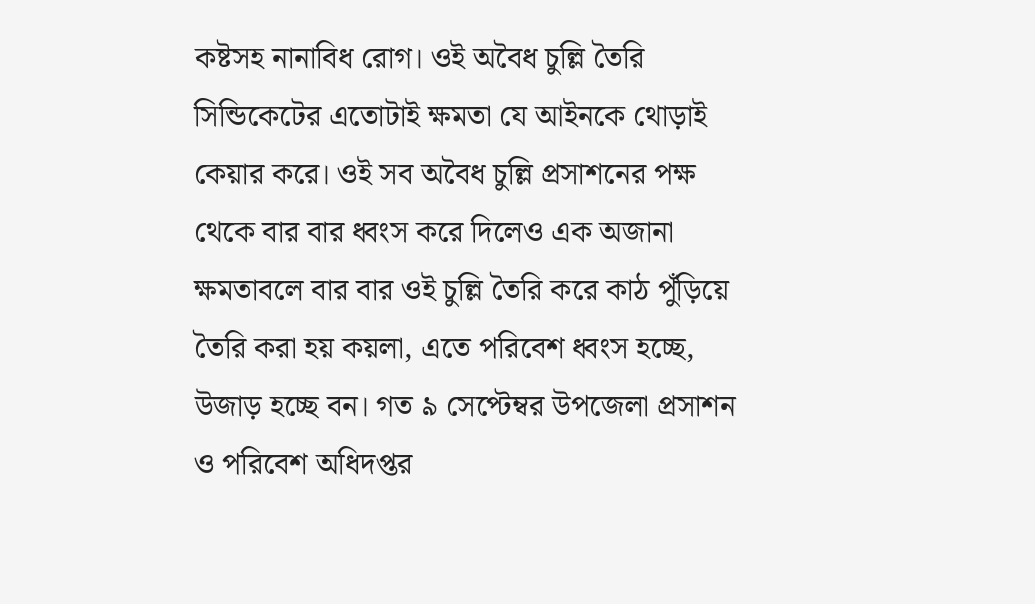কষ্টসহ নানাবিধ রোগ। ওই অবৈধ চুল্লি তৈরি সিন্ডিকেটের এতোটাই ক্ষমতা যে আইনকে থোড়াই কেয়ার করে। ওই সব অবৈধ চুল্লি প্রসাশনের পক্ষ থেকে বার বার ধ্বংস করে দিলেও এক অজানা ক্ষমতাবলে বার বার ওই চুল্লি তৈরি করে কাঠ পুঁড়িয়ে তৈরি করা হয় কয়লা, এতে পরিবেশ ধ্বংস হচ্ছে, উজাড় হচ্ছে বন। গত ৯ সেপ্টেম্বর উপজেলা প্রসাশন ও পরিবেশ অধিদপ্তর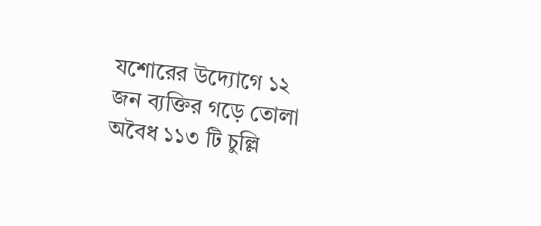যশোরের উদ্যোগে ১২ জন ব্যক্তির গড়ে তোলা অবৈধ ১১৩ টি চুল্লি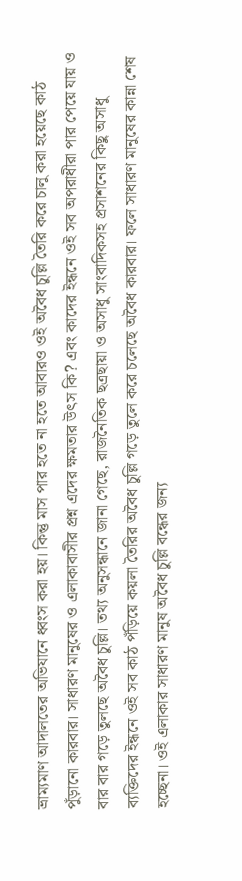ভ্রাম্যমাণ আদালতের অভিযানে ধ্বংস করা হয়। কিন্তু মাস পার হতে না হতে আবারও ওই অবৈধ চুল্লি তৈরি করে চালু করা হয়েছে কাঠ পুঁড়ানো কারবার। সাধারণ মানুষের ও এলাকাবাসীর প্রশ্ন এদের ক্ষমতার উৎস কি? এবং কাদের ইন্ধনে ওই সব অপরাধীরা পার পেয়ে যায় ও বার বার গড়ে তুলছে অবৈধ চুল্লি। তথ্য অনুসন্ধানে জানা গেছে, রাজনৈতিক ছত্রছায়া ও অসাধু সাংবাদিকসহ প্রসাশনের কিছু অসাধু ব্যক্তিদের ইন্ধনে ওই সব কাঠ পঁড়িয়ে কয়লা তৈরির অবৈধ চুল্লি গড়ে তুলে করে চলেছে অবৈধ কারবার। ফলে সাধারণ মানুষের কান্না শেষ হচ্ছেনা। ওই এলাকার সাধারণ মানুষ অবৈধ চুল্লি বন্ধের জন্য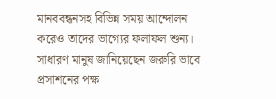মানববন্ধনসহ বিভিন্ন সময় আন্দোলন করেও তাদের ভাগ্যের ফলাফল শুন্য। সাধারণ মানুষ জানিয়েছেন জরুরি ভাবে প্রসাশনের পক্ষ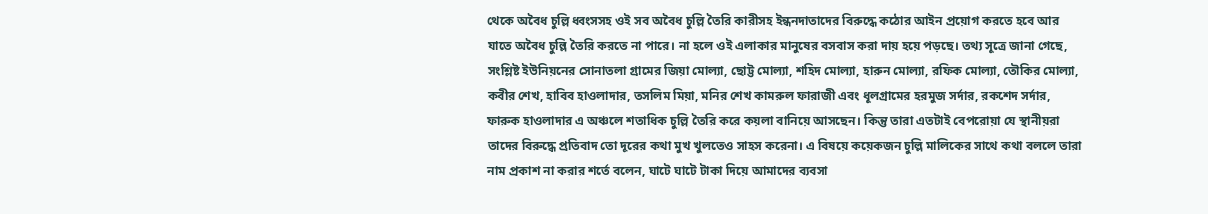থেকে অবৈধ চুল্লি ধ্বংসসহ ওই সব অবৈধ চুল্লি তৈরি কারীসহ ইন্ধনদাতাদের বিরুদ্ধে কঠোর আইন প্রয়োগ করতে হবে আর যাতে অবৈধ চুল্লি তৈরি করতে না পারে। না হলে ওই এলাকার মানুষের বসবাস করা দায় হয়ে পড়ছে। তথ্য সূত্রে জানা গেছে, সংশ্লিষ্ট ইউনিয়নের সোনাতলা গ্রামের জিয়া মোল্যা, ছোট্ট মোল্যা, শহিদ মোল্যা, হারুন মোল্যা, রফিক মোল্যা, তৌকির মোল্যা, কবীর শেখ, হাবিব হাওলাদার, তসলিম মিয়া, মনির শেখ কামরুল ফারাজী এবং ধূলগ্রামের হরমুজ সর্দার, রকশেদ সর্দার, ফারুক হাওলাদার এ অঞ্চলে শতাধিক চুল্লি তৈরি করে কয়লা বানিয়ে আসছেন। কিন্তু তারা এতটাই বেপরোয়া যে স্থানীয়রা তাদের বিরুদ্ধে প্রতিবাদ তো দূরের কথা মুখ খুলতেও সাহস করেনা। এ বিষয়ে কয়েকজন চুল্লি মালিকের সাথে কথা বললে তারা নাম প্রকাশ না করার শর্তে বলেন, ঘাটে ঘাটে টাকা দিয়ে আমাদের ব্যবসা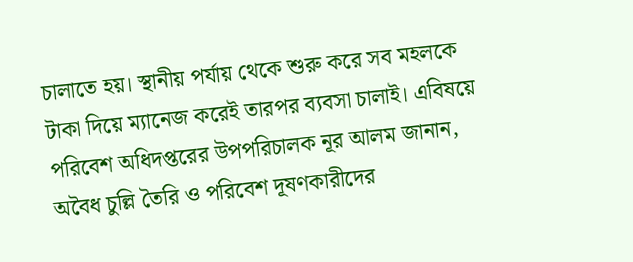চালাতে হয়। স্থানীয় পর্যায় থেকে শুরু করে সব মহলকে টাকা দিয়ে ম্যানেজ করেই তারপর ব্যবসা চালাই। এবিষয়ে পরিবেশ অধিদপ্তরের উপপরিচালক নূর আলম জানান, অবৈধ চুল্লি তৈরি ও পরিবেশ দূষণকারীদের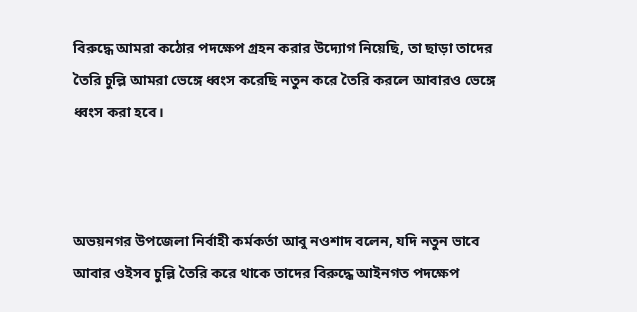বিরুদ্ধে আমরা কঠোর পদক্ষেপ গ্রহন করার উদ্যোগ নিয়েছি, তা ছাড়া তাদের তৈরি চুল্লি আমরা ভেঙ্গে ধ্বংস করেছি নতুন করে তৈরি করলে আবারও ভেঙ্গে ধ্বংস করা হবে।



অভয়নগর উপজেলা নির্বাহী কর্মকর্তা আবু নওশাদ বলেন, যদি নতুন ভাবে আবার ওইসব চুল্লি তৈরি করে থাকে তাদের বিরুদ্ধে আইনগত পদক্ষেপ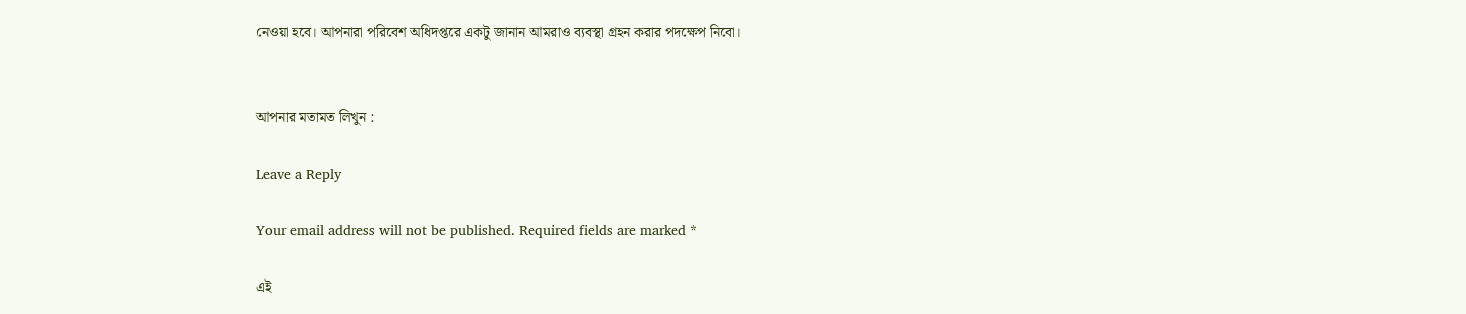নেওয়া হবে। আপনারা পরিবেশ অধিদপ্তরে একটু জানান আমরাও ব্যবস্থা গ্রহন করার পদক্ষেপ নিবো।


আপনার মতামত লিখুন :

Leave a Reply

Your email address will not be published. Required fields are marked *

এই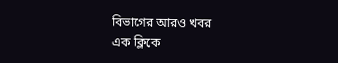বিভাগের আরও খবর
এক ক্লিকে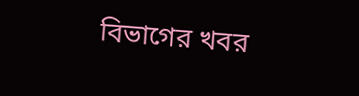বিভাগের খবর